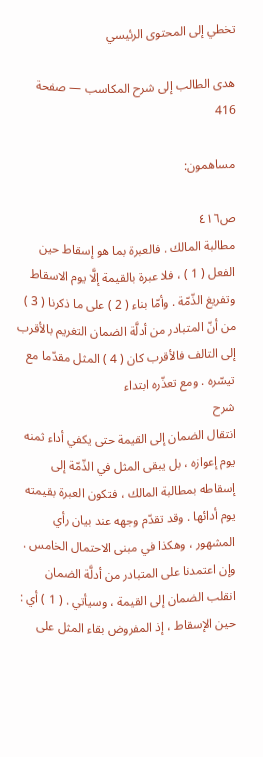تخطي إلى المحتوى الرئيسي

هدى الطالب إلى شرح المكاسب — صفحة 416

مساهمون:

ص٤١٦
مطالبة المالك . فالعبرة بما هو إسقاط حين الفعل ( 1 ) ، فلا عبرة بالقيمة إلَّا يوم الاسقاط وتفريغ الذّمّة . وأمّا بناء ( 2 ) على ما ذكرنا ( 3 ) من أنّ المتبادر من أدلَّة الضمان التغريم بالأقرب إلى التالف فالأقرب كان ( 4 ) المثل مقدّما مع تيسّره . ومع تعذّره ابتداء
شرح
انتقال الضمان إلى القيمة حتى يكفي أداء ثمنه يوم إعوازه ، بل يبقى المثل في الذّمّة إلى إسقاطه بمطالبة المالك ، فتكون العبرة بقيمته يوم أدائها . وقد تقدّم وجهه عند بيان رأي المشهور ، وهكذا في مبنى الاحتمال الخامس . وإن اعتمدنا على المتبادر من أدلَّة الضمان انقلب الضمان إلى القيمة ، وسيأتي . ( 1 ) أي : حين الإسقاط ، إذ المفروض بقاء المثل على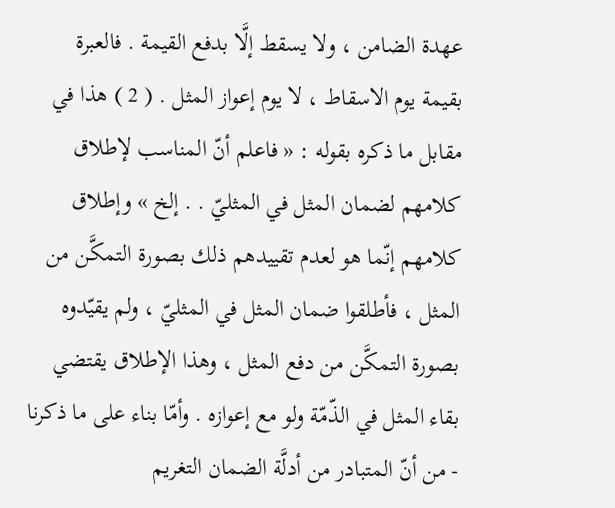عهدة الضامن ، ولا يسقط إلَّا بدفع القيمة . فالعبرة بقيمة يوم الاسقاط ، لا يوم إعواز المثل . ( 2 ) هذا في مقابل ما ذكره بقوله : « فاعلم أنّ المناسب لإطلاق كلامهم لضمان المثل في المثليّ . . إلخ » وإطلاق كلامهم إنّما هو لعدم تقييدهم ذلك بصورة التمكَّن من المثل ، فأطلقوا ضمان المثل في المثليّ ، ولم يقيّدوه بصورة التمكَّن من دفع المثل ، وهذا الإطلاق يقتضي بقاء المثل في الذّمّة ولو مع إعوازه . وأمّا بناء على ما ذكرنا - من أنّ المتبادر من أدلَّة الضمان التغريم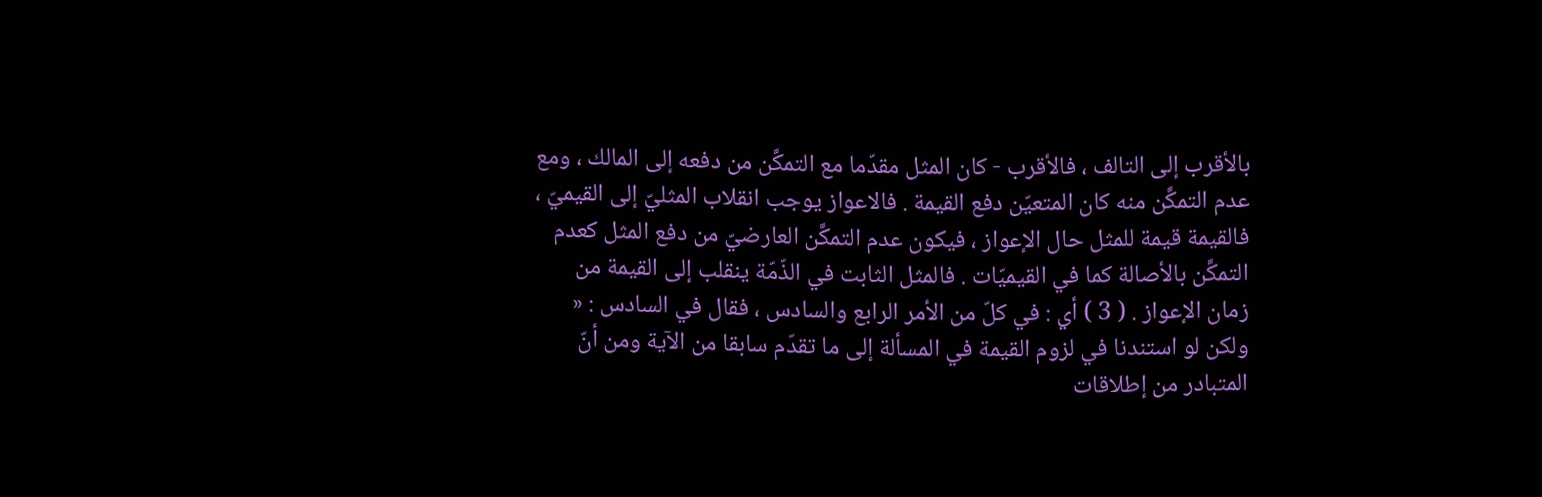بالأقرب إلى التالف ، فالأقرب - كان المثل مقدّما مع التمكَّن من دفعه إلى المالك ، ومع عدم التمكَّن منه كان المتعيّن دفع القيمة . فالاعواز يوجب انقلاب المثليّ إلى القيميّ ، فالقيمة قيمة للمثل حال الإعواز ، فيكون عدم التمكَّن العارضيّ من دفع المثل كعدم التمكَّن بالأصالة كما في القيميّات . فالمثل الثابت في الذّمّة ينقلب إلى القيمة من زمان الإعواز . ( 3 ) أي : في كلّ من الأمر الرابع والسادس ، فقال في السادس : « ولكن لو استندنا في لزوم القيمة في المسألة إلى ما تقدّم سابقا من الآية ومن أنّ المتبادر من إطلاقات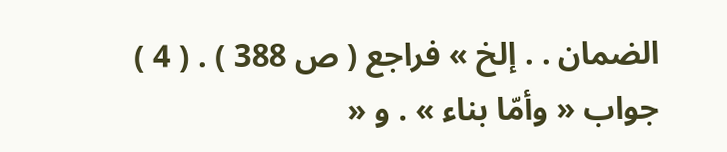الضمان . . إلخ » فراجع ( ص 388 ) . ( 4 ) جواب « وأمّا بناء » . و «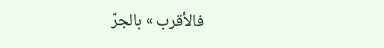فالأقرب » بالجرّ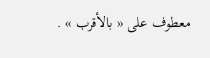معطوف على « بالأقرب » .